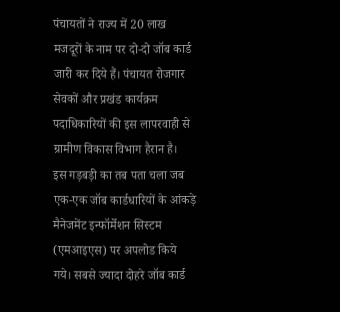पंचायतों ने राज्य में 20 लाख मजदूरों के नाम पर दो-दो जॉब कार्ड जारी कर दिये हैं। पंचायत रोजगार सेवकों और प्रखंड कार्यक्रम पदाधिकारियों की इस लापरवाही से ग्रामीण विकास विभाग हैरान है।
इस गड़बड़ी का तब पता चला जब एक-एक जॉब कार्डधारियों के आंकड़े मैनेजमेंट इन्फॉर्मेशन सिस्टम (एमआइएस) पर अपलोड किये गये। सबसे ज्यादा दोहरे जॉब कार्ड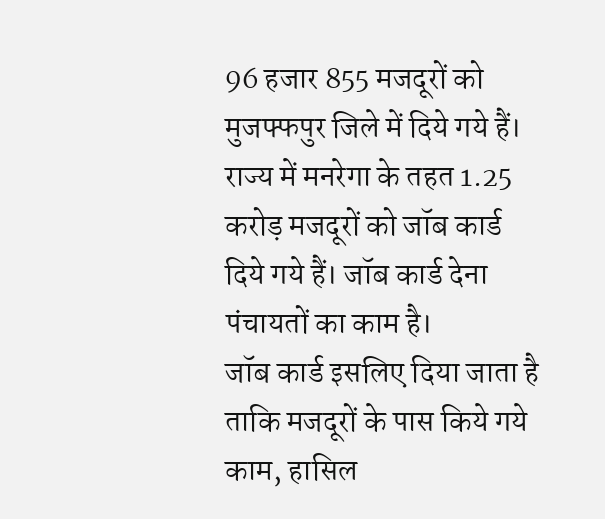96 हजार 855 मजदूरों को मुजफ्फपुर जिले में दिये गये हैं। राज्य में मनरेगा के तहत 1.25 करोड़ मजदूरों को जॉब कार्ड दिये गये हैं। जॉब कार्ड देना पंचायतों का काम है।
जॉब कार्ड इसलिए दिया जाता है ताकि मजदूरों के पास किये गये काम, हासिल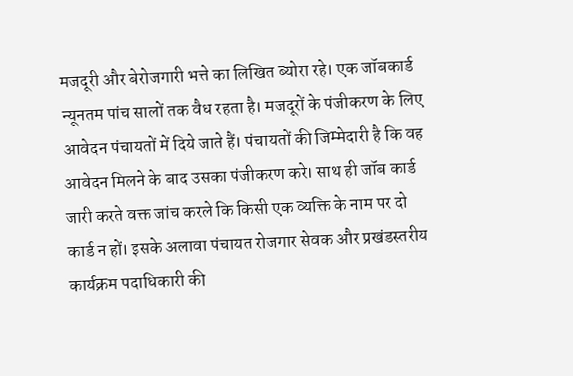मजदूरी और बेरोजगारी भत्ते का लिखित ब्योरा रहे। एक जॉबकार्ड न्यूनतम पांच सालों तक वैध रहता है। मजदूरों के पंजीकरण के लिए आवेदन पंचायतों में दिये जाते हैं। पंचायतों की जिम्मेदारी है कि वह आवेदन मिलने के बाद उसका पंजीकरण करे। साथ ही जॉब कार्ड जारी करते वक्त जांच करले कि किसी एक व्यक्ति के नाम पर दो कार्ड न हों। इसके अलावा पंचायत रोजगार सेवक और प्रखंडस्तरीय कार्यक्रम पदाधिकारी की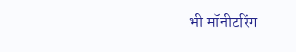भी मॉनीटरिंग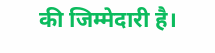की जिम्मेदारी है।